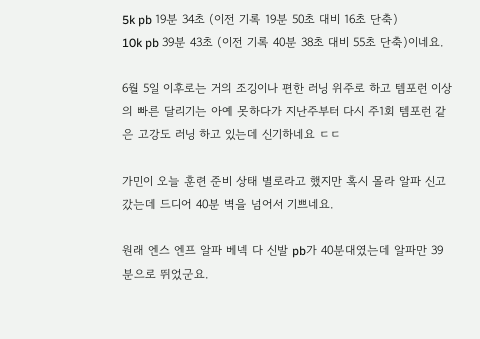5k pb 19분 34초 (이전 기록 19분 50초 대비 16초 단축)
10k pb 39분 43초 (이전 기록 40분 38초 대비 55초 단축)이네요.

6월 5일 이후로는 거의 조깅이나 편한 러닝 위주로 하고 템포런 이상의 빠른 달리기는 아예 못하다가 지난주부터 다시 주1회 템포런 같은 고강도 러닝 하고 있는데 신기하네요 ㄷㄷ

가민이 오늘 훈련 준비 상태 별로라고 했지만 혹시 몰라 알파 신고 갔는데 드디어 40분 벽을 넘어서 기쁘네요.

원래 엔스 엔프 알파 베넥 다 신발 pb가 40분대였는데 알파만 39분으로 뛰었군요.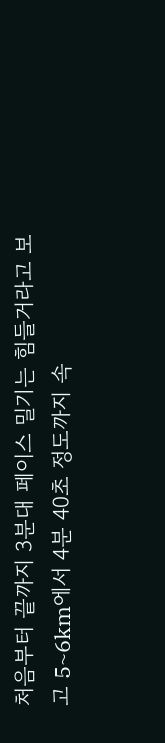처음부터 끝까지 3분대 페이스 밀기는 힘들거라고 보고 5~6km에서 4분 40초 정도까지 속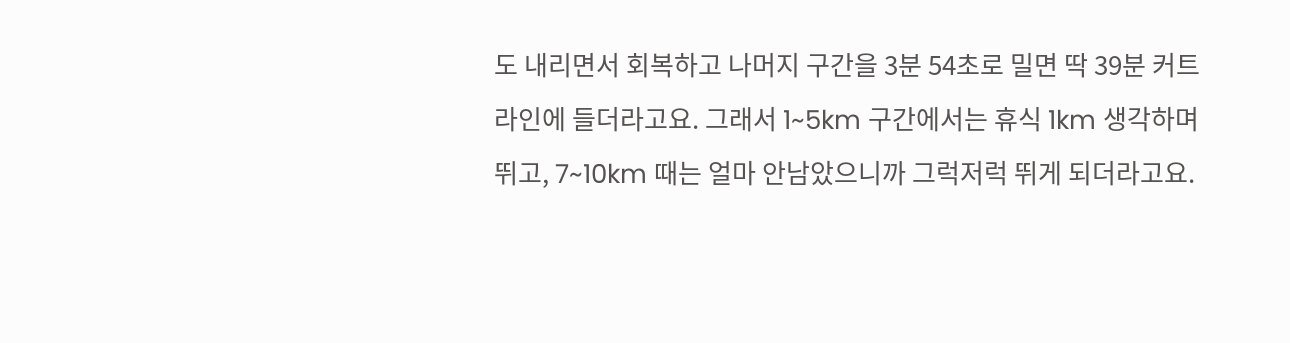도 내리면서 회복하고 나머지 구간을 3분 54초로 밀면 딱 39분 커트라인에 들더라고요. 그래서 1~5km 구간에서는 휴식 1km 생각하며 뛰고, 7~10km 때는 얼마 안남았으니까 그럭저럭 뛰게 되더라고요.